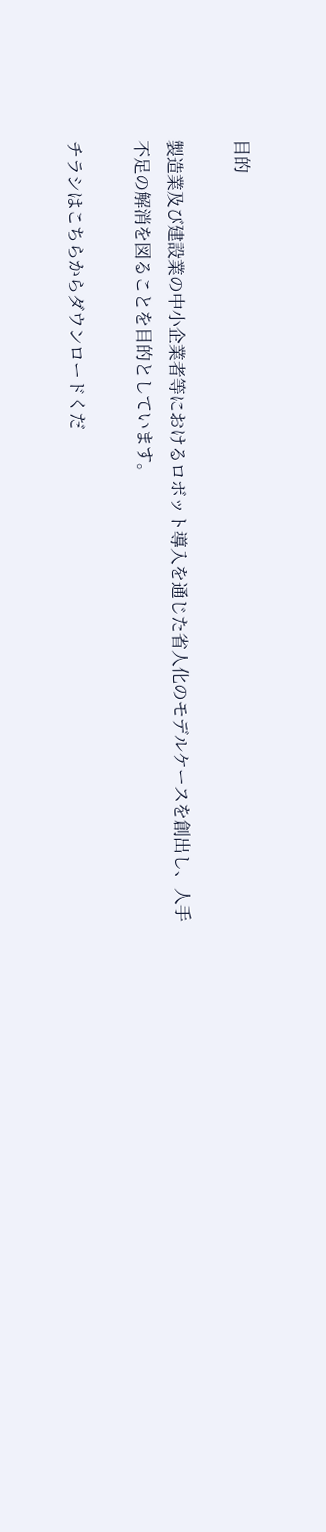目的

製造業及び建設業の中小企業者等におけるロボット導入を通じた省人化のモデルケースを創出し、人手不足の解消を図ることを目的としています。

チラシはこちらからダウンロードくだ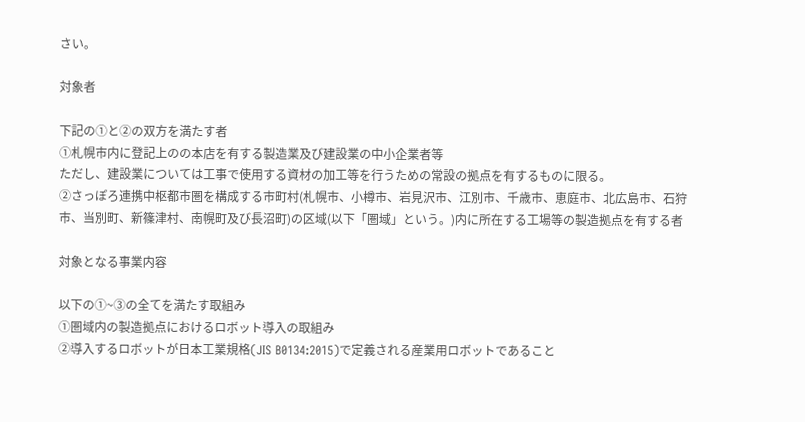さい。

対象者

下記の①と②の双方を満たす者
①札幌市内に登記上のの本店を有する製造業及び建設業の中小企業者等
ただし、建設業については工事で使用する資材の加工等を行うための常設の拠点を有するものに限る。
②さっぽろ連携中枢都市圏を構成する市町村(札幌市、小樽市、岩見沢市、江別市、千歳市、恵庭市、北広島市、石狩市、当別町、新篠津村、南幌町及び長沼町)の区域(以下「圏域」という。)内に所在する工場等の製造拠点を有する者

対象となる事業内容

以下の①~③の全てを満たす取組み
①圏域内の製造拠点におけるロボット導入の取組み
②導入するロボットが日本工業規格(JIS B0134:2015)で定義される産業用ロボットであること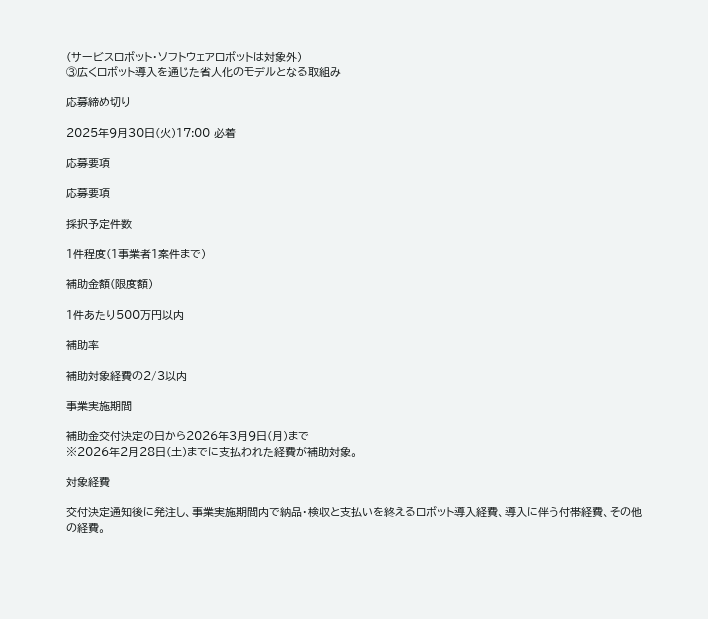(サービスロボット・ソフトウェアロボットは対象外)
③広くロボット導入を通じた省人化のモデルとなる取組み

応募締め切り

2025年9月30日(火)17:00 必着

応募要項

応募要項

採択予定件数

1件程度(1事業者1案件まで)

補助金額(限度額)

1件あたり500万円以内

補助率

補助対象経費の2/3以内

事業実施期間

補助金交付決定の日から2026年3月9日(月)まで
※2026年2月28日(土)までに支払われた経費が補助対象。

対象経費

交付決定通知後に発注し、事業実施期間内で納品・検収と支払いを終えるロボット導入経費、導入に伴う付帯経費、その他の経費。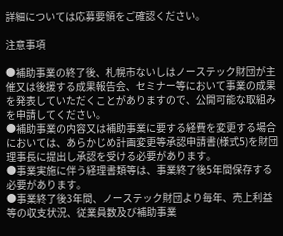詳細については応募要領をご確認ください。

注意事項

●補助事業の終了後、札幌市ないしはノーステック財団が主催又は後援する成果報告会、セミナー等において事業の成果を発表していただくことがありますので、公開可能な取組みを申請してください。
●補助事業の内容又は補助事業に要する経費を変更する場合においては、あらかじめ計画変更等承認申請書(様式5)を財団理事長に提出し承認を受ける必要があります。
●事業実施に伴う経理書類等は、事業終了後5年間保存する必要があります。
●事業終了後3年間、ノーステック財団より毎年、売上利益等の収支状況、従業員数及び補助事業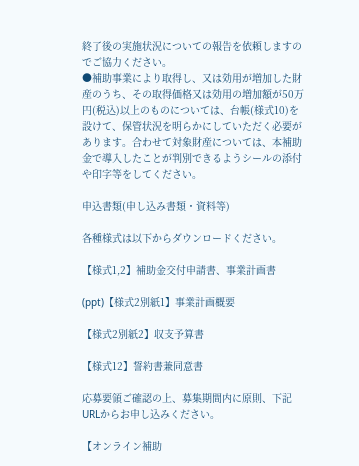終了後の実施状況についての報告を依頼しますのでご協力ください。
●補助事業により取得し、又は効用が増加した財産のうち、その取得価格又は効用の増加額が50万円(税込)以上のものについては、台帳(様式10)を設けて、保管状況を明らかにしていただく必要があります。合わせて対象財産については、本補助金で導入したことが判別できるようシールの添付や印字等をしてください。

申込書類(申し込み書類・資料等)

各種様式は以下からダウンロードください。

【様式1,2】補助金交付申請書、事業計画書

(ppt)【様式2別紙1】事業計画概要

【様式2別紙2】収支予算書

【様式12】誓約書兼同意書

応募要領ご確認の上、募集期間内に原則、下記URLからお申し込みください。

【オンライン補助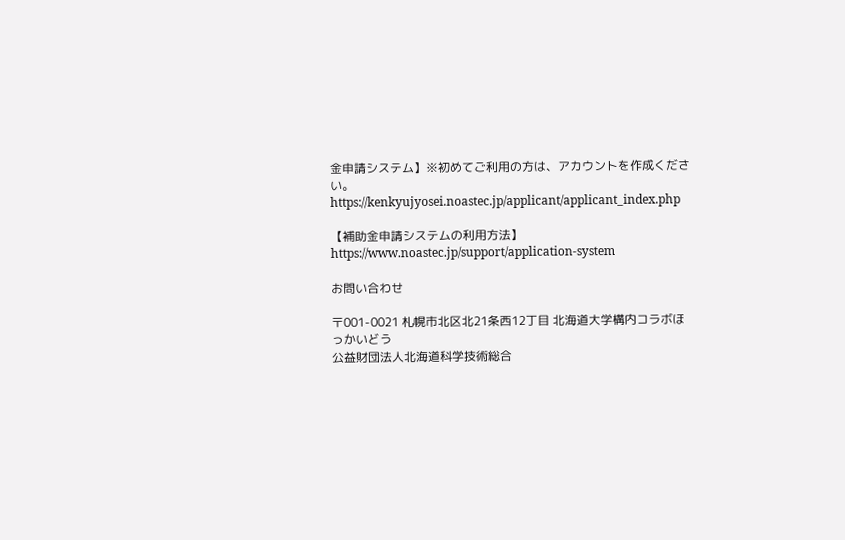金申請システム】※初めてご利用の方は、アカウントを作成ください。
https://kenkyujyosei.noastec.jp/applicant/applicant_index.php

【補助金申請システムの利用方法】
https://www.noastec.jp/support/application-system

お問い合わせ

〒001-0021 札幌市北区北21条西12丁目 北海道大学構内コラボほっかいどう
公益財団法人北海道科学技術総合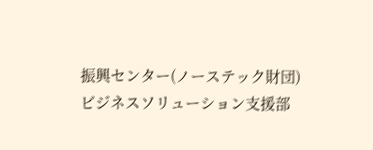振興センター(ノーステック財団)
ビジネスソリューション支援部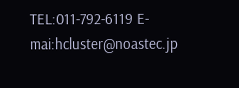TEL:011-792-6119 E-mai:hcluster@noastec.jp